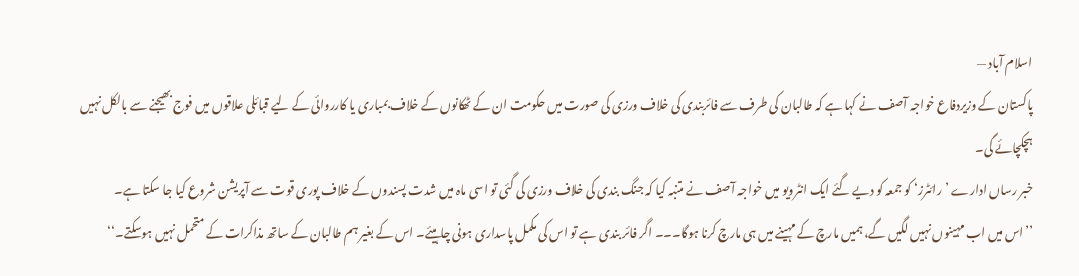اسلام آباد —
پاکستان کے وزیردفاع خواجہ آصف نے کہا ہے کہ طالبان کی طرف سے فائربندی کی خلاف ورزی کی صورت میں حکومت ان کے ٹھکانوں کے خلاف بمباری یا کارروائی کے لیے قبائلی علاقوں میں فوج بھیجنے سے بالکل نہیں ہچکچائے گی۔
خبر رساں ادارے ’رائٹرز‘ کو جمعہ کو دیے گئے ایک انٹرویو میں خواجہ آصف نے متنبہ کیا کہ جنگ بندی کی خلاف ورزی کی گئی تو اسی ماہ میں شدت پسندوں کے خلاف پوری قوت سے آپریشن شروع کیا جا سکتا ہے۔
’’اس میں اب مہینوں نہیں لگیں گے، ہمیں مارچ کے مہینے میں ہی مارچ کرنا ہوگا۔۔۔ اگر فائر بندی ہے تو اس کی مکمل پاسداری ہونی چاہیئے۔ اس کے بغیر ہم طالبان کے ساتھ مذاکرات کے متحمل نہیں ہوسکتے۔‘‘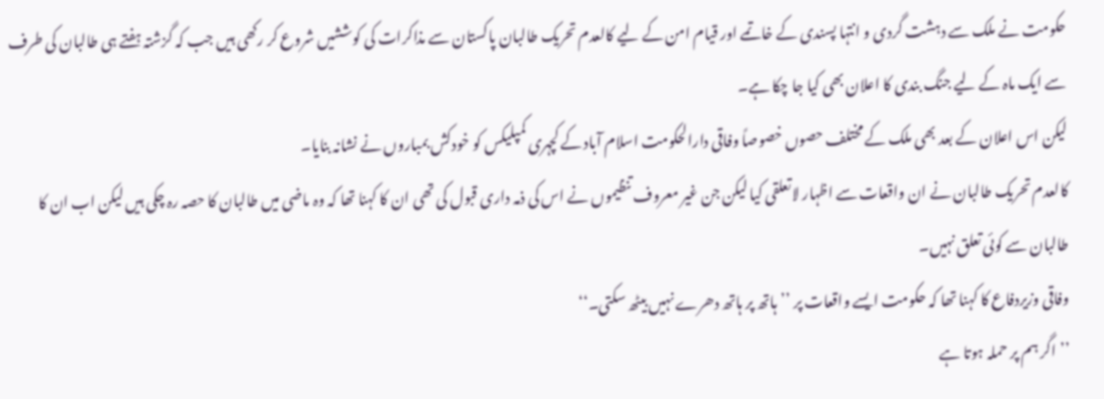حکومت نے ملک سے دہشت گردی و انتہا پسندی کے خاتمے اور قیام امن کے لیے کالعدم تحریک طالبان پاکستان سے مذاکرات کی کوششیں شروع کر رکھی ہیں جب کہ گزشتہ ہفتے ہی طالبان کی طرف سے ایک ماہ کے لیے جنگ بندی کا اعلان بھی کیا جا چکا ہے۔
لیکن اس اعلان کے بعد بھی ملک کے مختلف حصوں خصوصاً وفاقی دارالحکومت اسلام آباد کے کچہری کمپلیکس کو خودکش بمباروں نے نشانہ بنایا۔
کالعدم تحریک طالبان نے ان واقعات سے اظہار لاتعلقی کیا لیکن جن غیر معروف تنظیموں نے اس کی ذمہ داری قبول کی تھی ان کا کہنا تھا کہ وہ ماضی میں طالبان کا حصہ رہ چکی ہیں لیکن اب ان کا طالبان سے کوئی تعلق نہیں۔
وفاقی وزیردفاع کا کہنا تھا کہ حکومت ایسے واقعات پر ’’ہاتھ پر ہاتھ دھرے نہیں بیٹھ سکتی۔‘‘
’’اگر ہم پر حملہ ہوتا ہے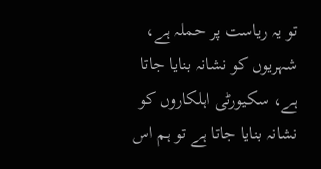تو یہ ریاست پر حملہ ہے، شہریوں کو نشانہ بنایا جاتا ہے، سکیورٹی اہلکاروں کو نشانہ بنایا جاتا ہے تو ہم اس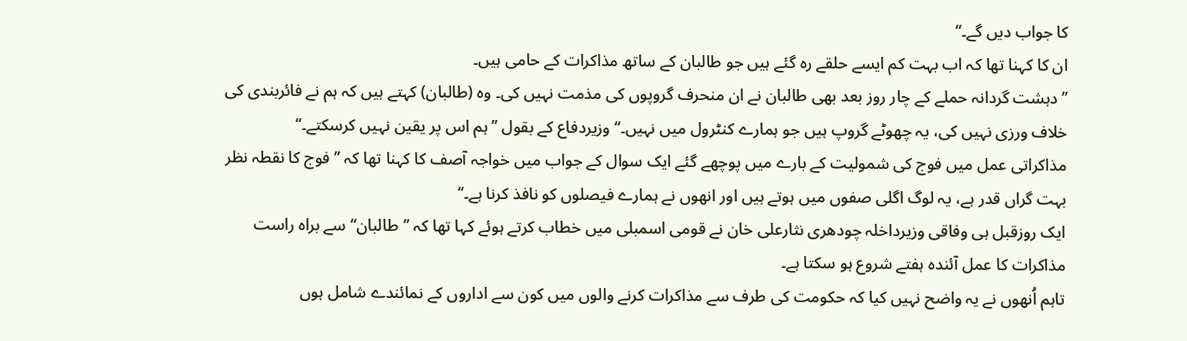کا جواب دیں گے۔‘‘
ان کا کہنا تھا کہ اب بہت کم ایسے حلقے رہ گئے ہیں جو طالبان کے ساتھ مذاکرات کے حامی ہیں۔
’’دہشت گردانہ حملے کے چار روز بعد بھی طالبان نے ان منحرف گروپوں کی مذمت نہیں کی۔ وہ (طالبان) کہتے ہیں کہ ہم نے فائربندی کی خلاف ورزی نہیں کی، یہ چھوٹے گروپ ہیں جو ہمارے کنٹرول میں نہیں۔‘‘ وزیردفاع کے بقول ’’ہم اس پر یقین نہیں کرسکتے۔‘‘
مذاکراتی عمل میں فوج کی شمولیت کے بارے میں پوچھے گئے ایک سوال کے جواب میں خواجہ آصف کا کہنا تھا کہ ’’فوج کا نقطہ نظر بہت گراں قدر ہے، یہ لوگ اگلی صفوں میں ہوتے ہیں اور انھوں نے ہمارے فیصلوں کو نافذ کرنا ہے۔‘‘
ایک روزقبل ہی وفاقی وزیرداخلہ چودھری نثارعلی خان نے قومی اسمبلی میں خطاب کرتے ہوئے کہا تھا کہ ’’طالبان‘‘ سے براہ راست مذاکرات کا عمل آئندہ ہفتے شروع ہو سکتا ہے۔
تاہم اُنھوں نے یہ واضح نہیں کیا کہ حکومت کی طرف سے مذاکرات کرنے والوں میں کون سے اداروں کے نمائندے شامل ہوں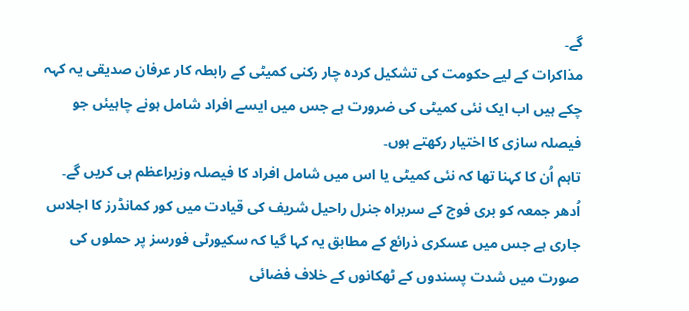گے۔
مذاکرات کے لیے حکومت کی تشکیل کردہ چار رکنی کمیٹی کے رابطہ کار عرفان صدیقی یہ کہہ چکے ہیں اب ایک نئی کمیٹی کی ضرورت ہے جس میں ایسے افراد شامل ہونے چاہیئں جو فیصلہ سازی کا اختیار رکھتے ہوں۔
تاہم اُن کا کہنا تھا کہ نئی کمیٹی یا اس میں شامل افراد کا فیصلہ وزیراعظم ہی کریں گے۔
اُدھر جمعہ کو بری فوج کے سربراہ جنرل راحیل شریف کی قیادت میں کور کمانڈرز کا اجلاس جاری ہے جس میں عسکری ذرائع کے مطابق یہ کہا گیا کہ سکیورٹی فورسز پر حملوں کی صورت میں شدت پسندوں کے ٹھکانوں کے خلاف فضائی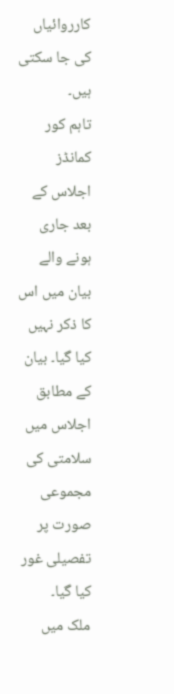کارروائیاں کی جا سکتی ہیں۔
تاہم کور کمانڈز اجلاس کے بعد جاری ہونے والے بیان میں اس کا ذکر نہیں کیا گیا۔ بیان کے مطابق اجلاس میں سلامتی کی مجموعی صورت پر تفصیلی غور کیا گیا۔
ملک میں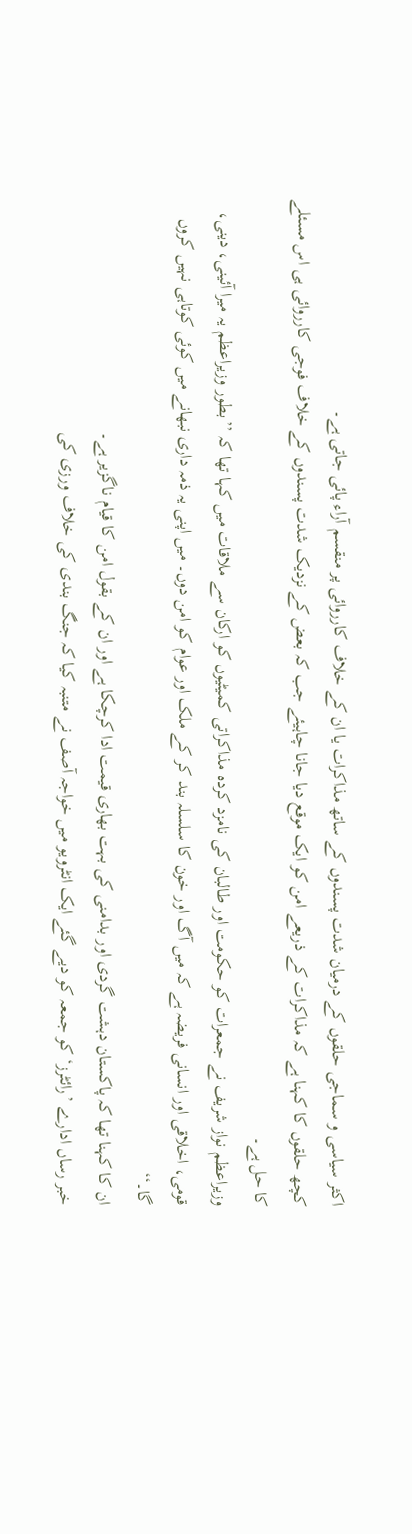اکثر سیاسی و سماجی حلقوں کے درمیان شدت پسندوں کے ساتھ مذاکرات یا ان کے خلاف کارروائی پر منقسم آراء پائی جاتی ہے۔
کچھ حلقوں کا کہنا ہے کہ مذاکرات کے ذریعے امن کو ایک موقع دیا جانا چاہیئے جب کہ بعض کے نزدیک شدت پسندوں کے خلاف فوجی کارروائی ہی اس مسئلے کا حل ہے۔
وزیراعظم نواز شریف نے جمعرات کو حکومت اور طالبان کی نامزد کردہ مذاکراتی کمیٹیوں کو ارکان سے ملاقات میں کہا تھا کہ ’’بطور وزیراعظم یہ میرا آئینی، دینی، قومی، اخلاقی اور انسانی فریضہ ہے کہ میں آگ اور خون کا سلسلہ بند کر کے ملک اور عوام کو امن دوں۔ میں اپنی یہ ذمہ داری نبھانے میں کوئی کوتاہی نہیں کروں گا۔‘‘
ان کا کہنا تھا کہ پاکستان دہشت گردی اور بدامنی کی بہت بھاری قیمت ادا کرچکا ہے اور ان کے بقول امن کا قیام ناگزیر ہے۔
خبر رساں ادارے ’رائٹرز‘ کو جمعہ کو دیے گئے ایک انٹرویو میں خواجہ آصف نے متنبہ کیا کہ جنگ بندی کی خلاف ورزی کی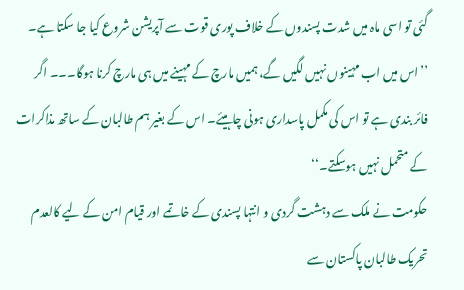گئی تو اسی ماہ میں شدت پسندوں کے خلاف پوری قوت سے آپریشن شروع کیا جا سکتا ہے۔
’’اس میں اب مہینوں نہیں لگیں گے، ہمیں مارچ کے مہینے میں ہی مارچ کرنا ہوگا۔۔۔ اگر فائر بندی ہے تو اس کی مکمل پاسداری ہونی چاہیئے۔ اس کے بغیر ہم طالبان کے ساتھ مذاکرات کے متحمل نہیں ہوسکتے۔‘‘
حکومت نے ملک سے دہشت گردی و انتہا پسندی کے خاتمے اور قیام امن کے لیے کالعدم تحریک طالبان پاکستان سے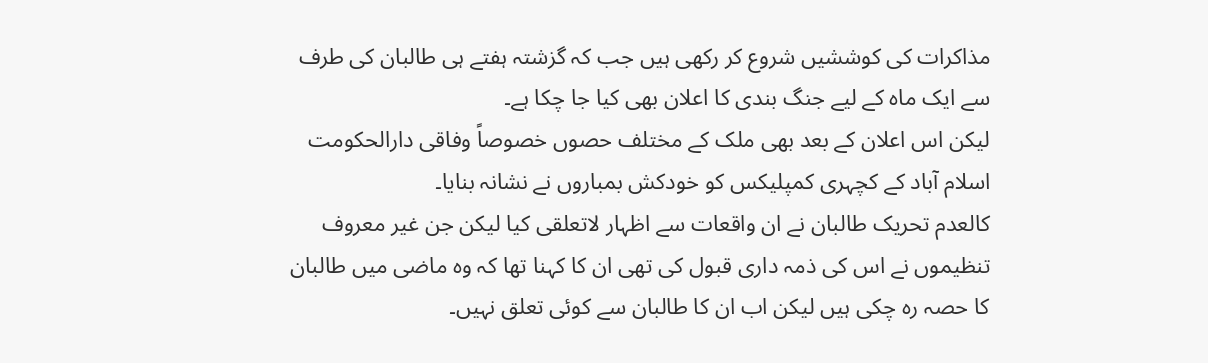مذاکرات کی کوششیں شروع کر رکھی ہیں جب کہ گزشتہ ہفتے ہی طالبان کی طرف سے ایک ماہ کے لیے جنگ بندی کا اعلان بھی کیا جا چکا ہے۔
لیکن اس اعلان کے بعد بھی ملک کے مختلف حصوں خصوصاً وفاقی دارالحکومت اسلام آباد کے کچہری کمپلیکس کو خودکش بمباروں نے نشانہ بنایا۔
کالعدم تحریک طالبان نے ان واقعات سے اظہار لاتعلقی کیا لیکن جن غیر معروف تنظیموں نے اس کی ذمہ داری قبول کی تھی ان کا کہنا تھا کہ وہ ماضی میں طالبان کا حصہ رہ چکی ہیں لیکن اب ان کا طالبان سے کوئی تعلق نہیں۔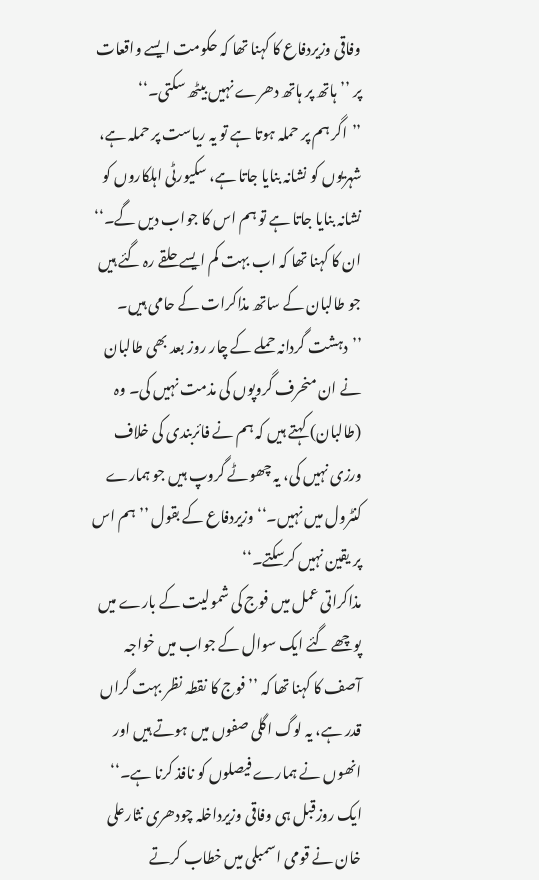وفاقی وزیردفاع کا کہنا تھا کہ حکومت ایسے واقعات پر ’’ہاتھ پر ہاتھ دھرے نہیں بیٹھ سکتی۔‘‘
’’اگر ہم پر حملہ ہوتا ہے تو یہ ریاست پر حملہ ہے، شہریوں کو نشانہ بنایا جاتا ہے، سکیورٹی اہلکاروں کو نشانہ بنایا جاتا ہے تو ہم اس کا جواب دیں گے۔‘‘
ان کا کہنا تھا کہ اب بہت کم ایسے حلقے رہ گئے ہیں جو طالبان کے ساتھ مذاکرات کے حامی ہیں۔
’’دہشت گردانہ حملے کے چار روز بعد بھی طالبان نے ان منحرف گروپوں کی مذمت نہیں کی۔ وہ (طالبان) کہتے ہیں کہ ہم نے فائربندی کی خلاف ورزی نہیں کی، یہ چھوٹے گروپ ہیں جو ہمارے کنٹرول میں نہیں۔‘‘ وزیردفاع کے بقول ’’ہم اس پر یقین نہیں کرسکتے۔‘‘
مذاکراتی عمل میں فوج کی شمولیت کے بارے میں پوچھے گئے ایک سوال کے جواب میں خواجہ آصف کا کہنا تھا کہ ’’فوج کا نقطہ نظر بہت گراں قدر ہے، یہ لوگ اگلی صفوں میں ہوتے ہیں اور انھوں نے ہمارے فیصلوں کو نافذ کرنا ہے۔‘‘
ایک روزقبل ہی وفاقی وزیرداخلہ چودھری نثارعلی خان نے قومی اسمبلی میں خطاب کرتے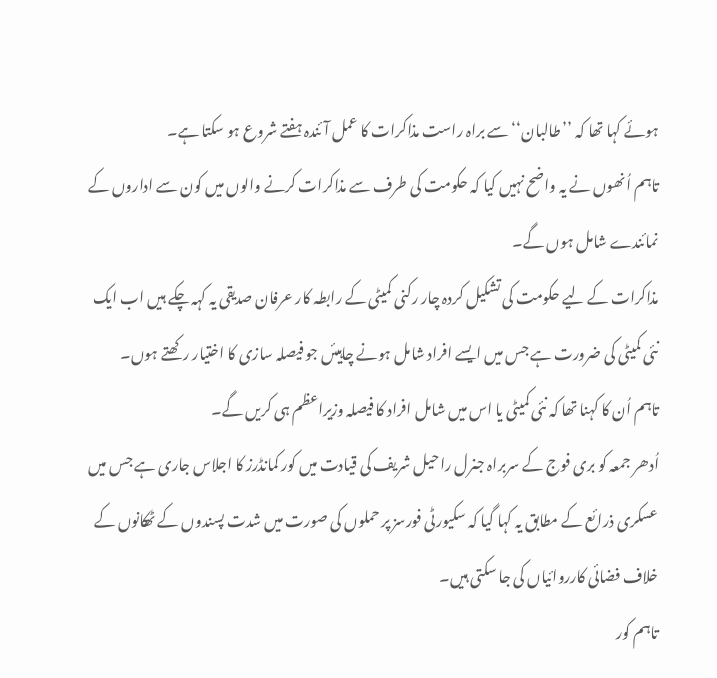ہوئے کہا تھا کہ ’’طالبان‘‘ سے براہ راست مذاکرات کا عمل آئندہ ہفتے شروع ہو سکتا ہے۔
تاہم اُنھوں نے یہ واضح نہیں کیا کہ حکومت کی طرف سے مذاکرات کرنے والوں میں کون سے اداروں کے نمائندے شامل ہوں گے۔
مذاکرات کے لیے حکومت کی تشکیل کردہ چار رکنی کمیٹی کے رابطہ کار عرفان صدیقی یہ کہہ چکے ہیں اب ایک نئی کمیٹی کی ضرورت ہے جس میں ایسے افراد شامل ہونے چاہیئں جو فیصلہ سازی کا اختیار رکھتے ہوں۔
تاہم اُن کا کہنا تھا کہ نئی کمیٹی یا اس میں شامل افراد کا فیصلہ وزیراعظم ہی کریں گے۔
اُدھر جمعہ کو بری فوج کے سربراہ جنرل راحیل شریف کی قیادت میں کور کمانڈرز کا اجلاس جاری ہے جس میں عسکری ذرائع کے مطابق یہ کہا گیا کہ سکیورٹی فورسز پر حملوں کی صورت میں شدت پسندوں کے ٹھکانوں کے خلاف فضائی کارروائیاں کی جا سکتی ہیں۔
تاہم کور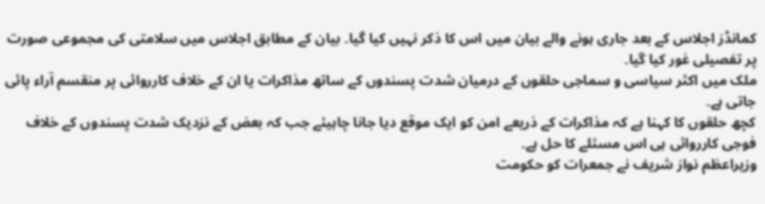کمانڈز اجلاس کے بعد جاری ہونے والے بیان میں اس کا ذکر نہیں کیا گیا۔ بیان کے مطابق اجلاس میں سلامتی کی مجموعی صورت پر تفصیلی غور کیا گیا۔
ملک میں اکثر سیاسی و سماجی حلقوں کے درمیان شدت پسندوں کے ساتھ مذاکرات یا ان کے خلاف کارروائی پر منقسم آراء پائی جاتی ہے۔
کچھ حلقوں کا کہنا ہے کہ مذاکرات کے ذریعے امن کو ایک موقع دیا جانا چاہیئے جب کہ بعض کے نزدیک شدت پسندوں کے خلاف فوجی کارروائی ہی اس مسئلے کا حل ہے۔
وزیراعظم نواز شریف نے جمعرات کو حکومت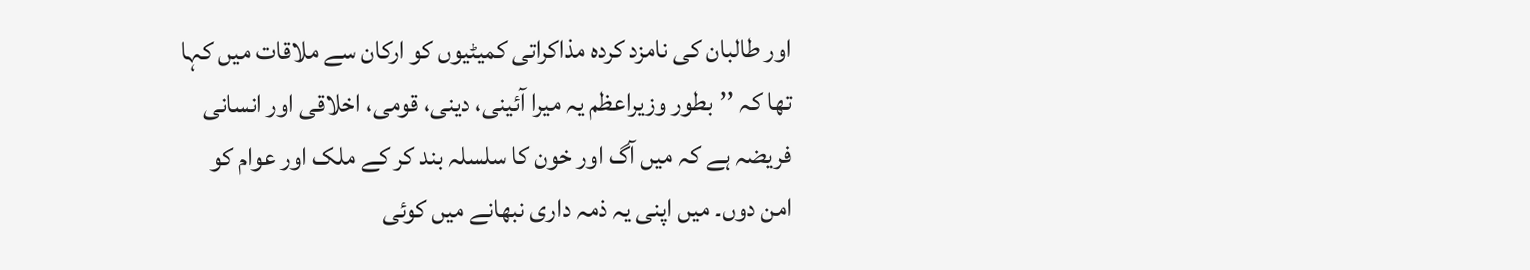اور طالبان کی نامزد کردہ مذاکراتی کمیٹیوں کو ارکان سے ملاقات میں کہا تھا کہ ’’بطور وزیراعظم یہ میرا آئینی، دینی، قومی، اخلاقی اور انسانی فریضہ ہے کہ میں آگ اور خون کا سلسلہ بند کر کے ملک اور عوام کو امن دوں۔ میں اپنی یہ ذمہ داری نبھانے میں کوئی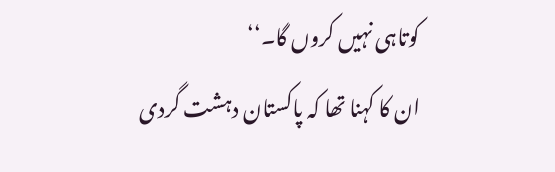کوتاہی نہیں کروں گا۔‘‘
ان کا کہنا تھا کہ پاکستان دہشت گردی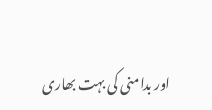اور بدامنی کی بہت بھاری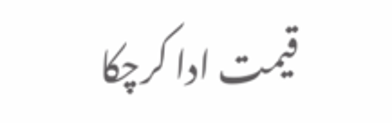قیمت ادا کرچکا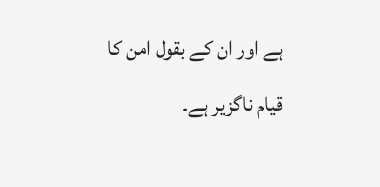ہے اور ان کے بقول امن کا قیام ناگزیر ہے۔